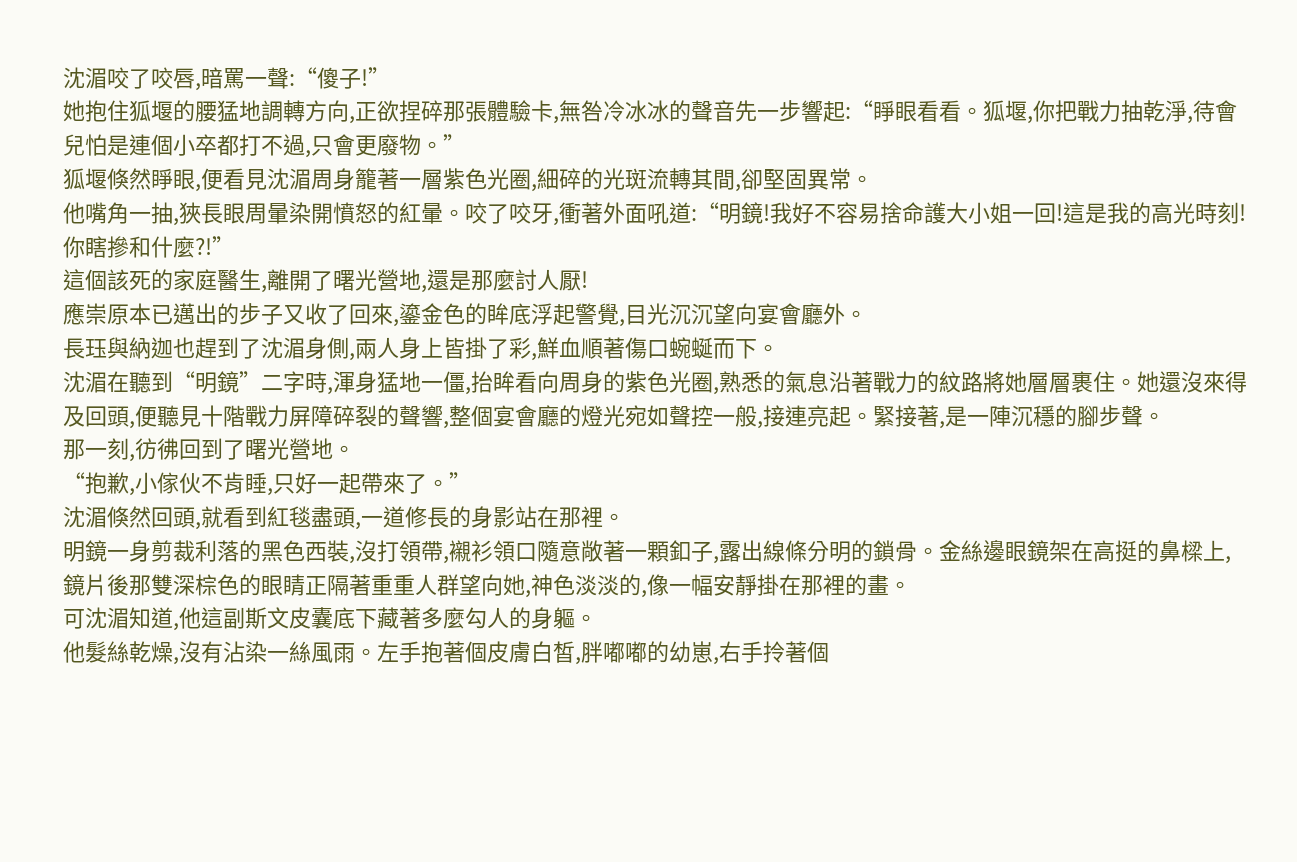沈湄咬了咬唇,暗罵一聲:“傻子!”
她抱住狐堰的腰猛地調轉方向,正欲捏碎那張體驗卡,無咎冷冰冰的聲音先一步響起:“睜眼看看。狐堰,你把戰力抽乾淨,待會兒怕是連個小卒都打不過,只會更廢物。”
狐堰倏然睜眼,便看見沈湄周身籠著一層紫色光圈,細碎的光斑流轉其間,卻堅固異常。
他嘴角一抽,狹長眼周暈染開憤怒的紅暈。咬了咬牙,衝著外面吼道:“明鏡!我好不容易捨命護大小姐一回!這是我的高光時刻!你瞎摻和什麼?!”
這個該死的家庭醫生,離開了曙光營地,還是那麼討人厭!
應崇原本已邁出的步子又收了回來,鎏金色的眸底浮起警覺,目光沉沉望向宴會廳外。
長珏與納迦也趕到了沈湄身側,兩人身上皆掛了彩,鮮血順著傷口蜿蜒而下。
沈湄在聽到“明鏡”二字時,渾身猛地一僵,抬眸看向周身的紫色光圈,熟悉的氣息沿著戰力的紋路將她層層裹住。她還沒來得及回頭,便聽見十階戰力屏障碎裂的聲響,整個宴會廳的燈光宛如聲控一般,接連亮起。緊接著,是一陣沉穩的腳步聲。
那一刻,彷彿回到了曙光營地。
“抱歉,小傢伙不肯睡,只好一起帶來了。”
沈湄倏然回頭,就看到紅毯盡頭,一道修長的身影站在那裡。
明鏡一身剪裁利落的黑色西裝,沒打領帶,襯衫領口隨意敞著一顆釦子,露出線條分明的鎖骨。金絲邊眼鏡架在高挺的鼻樑上,鏡片後那雙深棕色的眼睛正隔著重重人群望向她,神色淡淡的,像一幅安靜掛在那裡的畫。
可沈湄知道,他這副斯文皮囊底下藏著多麼勾人的身軀。
他髮絲乾燥,沒有沾染一絲風雨。左手抱著個皮膚白皙,胖嘟嘟的幼崽,右手拎著個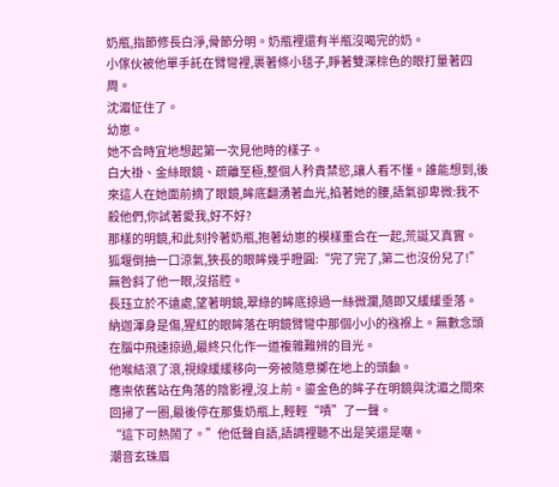奶瓶,指節修長白淨,骨節分明。奶瓶裡還有半瓶沒喝完的奶。
小傢伙被他單手託在臂彎裡,裹著條小毯子,睜著雙深棕色的眼打量著四周。
沈湄怔住了。
幼崽。
她不合時宜地想起第一次見他時的樣子。
白大褂、金絲眼鏡、疏離至極,整個人矜貴禁慾,讓人看不懂。誰能想到,後來這人在她面前摘了眼鏡,眸底翻湧著血光,掐著她的腰,語氣卻卑微:我不殺他們,你試著愛我,好不好?
那樣的明鏡,和此刻拎著奶瓶,抱著幼崽的模樣重合在一起,荒誕又真實。
狐堰倒抽一口涼氣,狹長的眼眸幾乎瞪圓:“完了完了,第二也沒份兒了!”
無咎斜了他一眼,沒搭腔。
長珏立於不遠處,望著明鏡,翠綠的眸底掠過一絲微瀾,隨即又緩緩垂落。
納迦渾身是傷,猩紅的眼眸落在明鏡臂彎中那個小小的襁褓上。無數念頭在腦中飛速掠過,最終只化作一道複雜難辨的目光。
他喉結滾了滾,視線緩緩移向一旁被隨意擲在地上的頭顱。
應崇依舊站在角落的陰影裡,沒上前。鎏金色的眸子在明鏡與沈湄之間來回掃了一圈,最後停在那隻奶瓶上,輕輕“嘖”了一聲。
“這下可熱鬧了。”他低聲自語,語調裡聽不出是笑還是嘲。
潮音玄珠眉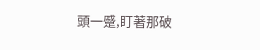頭一蹙,盯著那破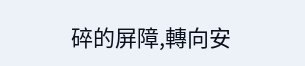碎的屏障,轉向安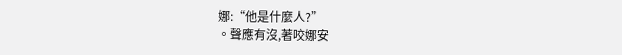娜:“他是什麼人?”
。聲應有沒,著咬娜安